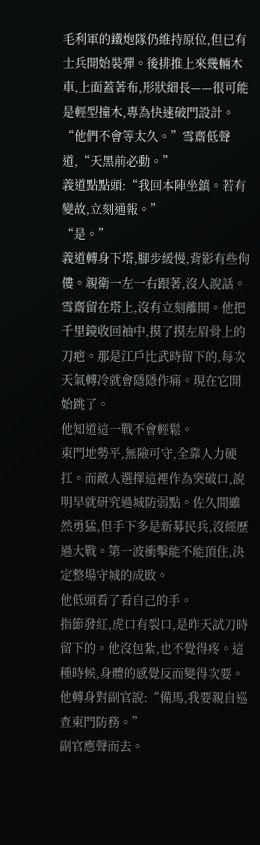毛利軍的鐵炮隊仍維持原位,但已有士兵開始裝彈。後排推上來幾輛木車,上面蓋著布,形狀細長——很可能是輕型撞木,專為快速破門設計。
“他們不會等太久。”雪齋低聲道,“天黑前必動。”
義道點點頭:“我回本陣坐鎮。若有變故,立刻通報。”
“是。”
義道轉身下塔,腳步緩慢,背影有些佝僂。親衛一左一右跟著,沒人說話。
雪齋留在塔上,沒有立刻離開。他把千里鏡收回袖中,摸了摸左眉骨上的刀疤。那是江戶比武時留下的,每次天氣轉冷就會隱隱作痛。現在它開始跳了。
他知道這一戰不會輕鬆。
東門地勢平,無險可守,全靠人力硬扛。而敵人選擇這裡作為突破口,說明早就研究過城防弱點。佐久間雖然勇猛,但手下多是新募民兵,沒經歷過大戰。第一波衝擊能不能頂住,決定整場守城的成敗。
他低頭看了看自己的手。
指節發紅,虎口有裂口,是昨天試刀時留下的。他沒包紮,也不覺得疼。這種時候,身體的感覺反而變得次要。
他轉身對副官說:“備馬,我要親自巡查東門防務。”
副官應聲而去。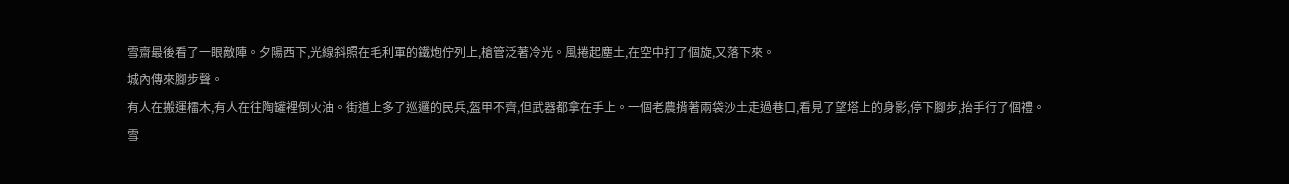雪齋最後看了一眼敵陣。夕陽西下,光線斜照在毛利軍的鐵炮佇列上,槍管泛著冷光。風捲起塵土,在空中打了個旋,又落下來。
城內傳來腳步聲。
有人在搬運檑木,有人在往陶罐裡倒火油。街道上多了巡邏的民兵,盔甲不齊,但武器都拿在手上。一個老農揹著兩袋沙土走過巷口,看見了望塔上的身影,停下腳步,抬手行了個禮。
雪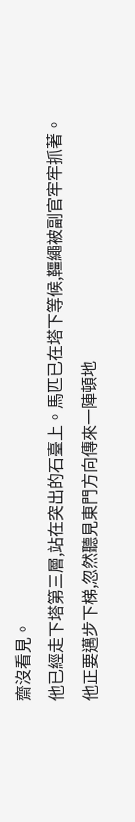齋沒看見。
他已經走下塔第三層,站在突出的石臺上。馬匹已在塔下等候,韁繩被副官牢牢抓著。
他正要邁步下梯,忽然聽見東門方向傳來一陣頓地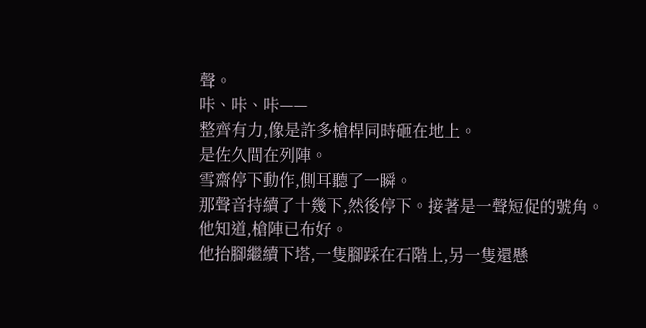聲。
咔、咔、咔——
整齊有力,像是許多槍桿同時砸在地上。
是佐久間在列陣。
雪齋停下動作,側耳聽了一瞬。
那聲音持續了十幾下,然後停下。接著是一聲短促的號角。
他知道,槍陣已布好。
他抬腳繼續下塔,一隻腳踩在石階上,另一隻還懸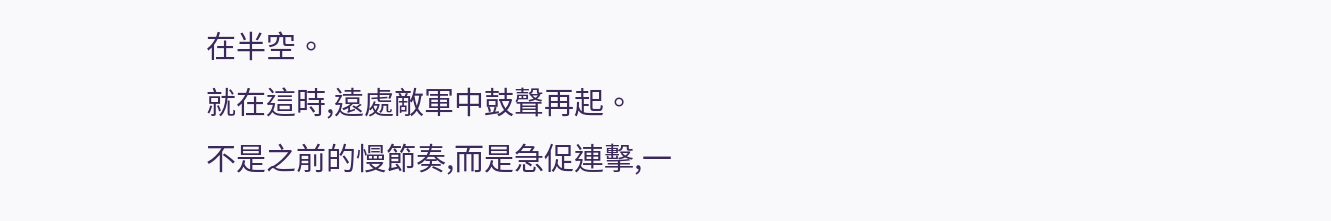在半空。
就在這時,遠處敵軍中鼓聲再起。
不是之前的慢節奏,而是急促連擊,一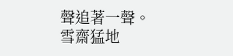聲追著一聲。
雪齋猛地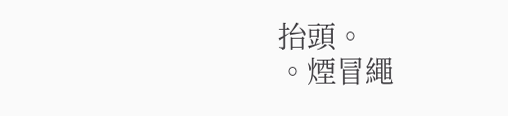抬頭。
。煙冒繩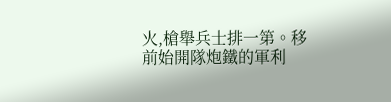火,槍舉兵士排一第。移前始開隊炮鐵的軍利